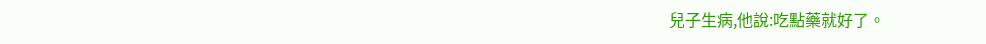兒子生病,他說:吃點藥就好了。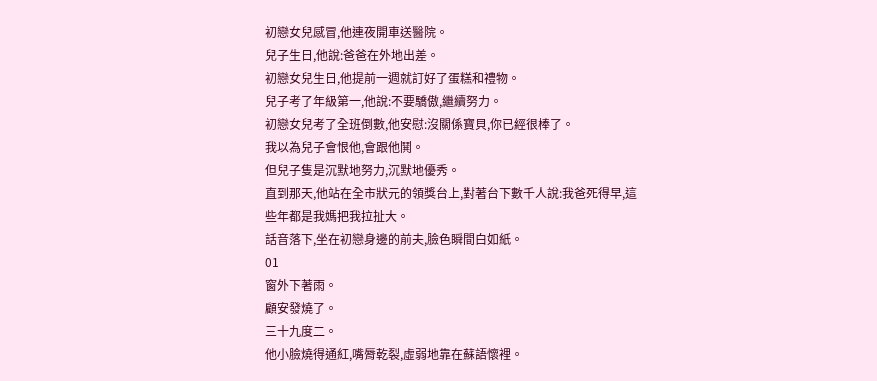初戀女兒感冒,他連夜開車送醫院。
兒子生日,他說:爸爸在外地出差。
初戀女兒生日,他提前一週就訂好了蛋糕和禮物。
兒子考了年級第一,他說:不要驕傲,繼續努力。
初戀女兒考了全班倒數,他安慰:沒關係寶貝,你已經很棒了。
我以為兒子會恨他,會跟他鬨。
但兒子隻是沉默地努力,沉默地優秀。
直到那天,他站在全市狀元的領獎台上,對著台下數千人說:我爸死得早,這些年都是我媽把我拉扯大。
話音落下,坐在初戀身邊的前夫,臉色瞬間白如紙。
01
窗外下著雨。
顧安發燒了。
三十九度二。
他小臉燒得通紅,嘴脣乾裂,虛弱地靠在蘇語懷裡。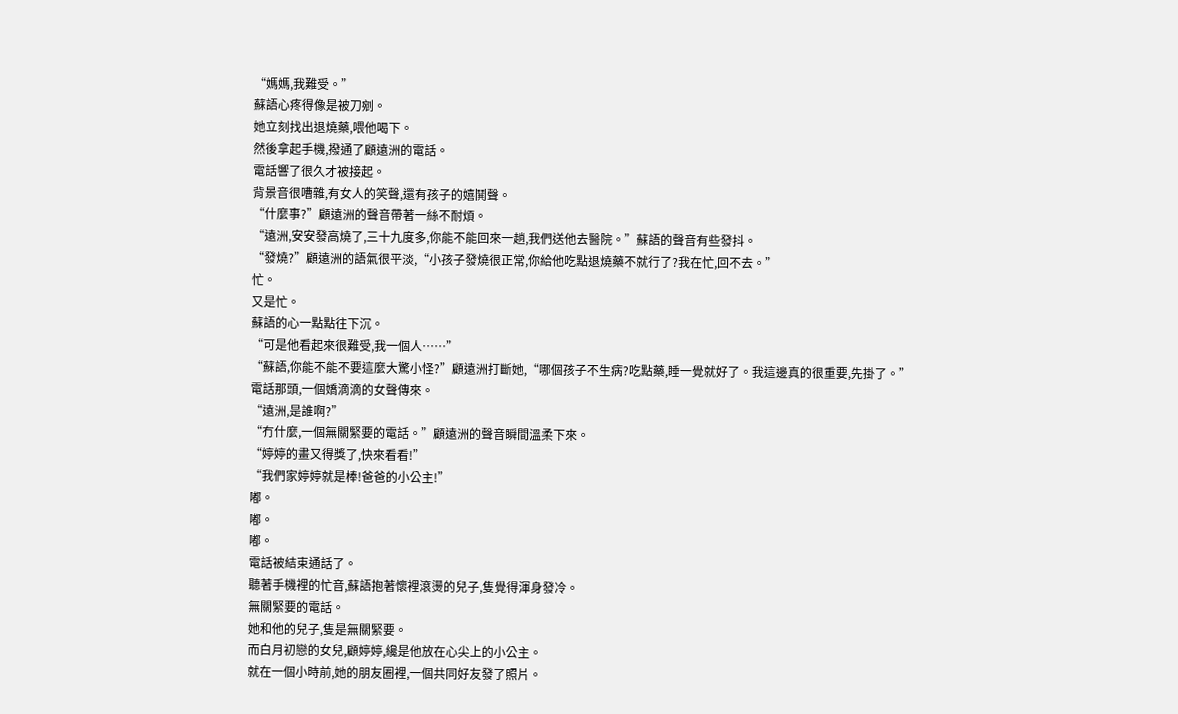“媽媽,我難受。”
蘇語心疼得像是被刀剜。
她立刻找出退燒藥,喂他喝下。
然後拿起手機,撥通了顧遠洲的電話。
電話響了很久才被接起。
背景音很嘈雜,有女人的笑聲,還有孩子的嬉鬨聲。
“什麼事?”顧遠洲的聲音帶著一絲不耐煩。
“遠洲,安安發高燒了,三十九度多,你能不能回來一趟,我們送他去醫院。”蘇語的聲音有些發抖。
“發燒?”顧遠洲的語氣很平淡,“小孩子發燒很正常,你給他吃點退燒藥不就行了?我在忙,回不去。”
忙。
又是忙。
蘇語的心一點點往下沉。
“可是他看起來很難受,我一個人……”
“蘇語,你能不能不要這麼大驚小怪?”顧遠洲打斷她,“哪個孩子不生病?吃點藥,睡一覺就好了。我這邊真的很重要,先掛了。”
電話那頭,一個嬌滴滴的女聲傳來。
“遠洲,是誰啊?”
“冇什麼,一個無關緊要的電話。”顧遠洲的聲音瞬間溫柔下來。
“婷婷的畫又得獎了,快來看看!”
“我們家婷婷就是棒!爸爸的小公主!”
嘟。
嘟。
嘟。
電話被結束通話了。
聽著手機裡的忙音,蘇語抱著懷裡滾燙的兒子,隻覺得渾身發冷。
無關緊要的電話。
她和他的兒子,隻是無關緊要。
而白月初戀的女兒,顧婷婷,纔是他放在心尖上的小公主。
就在一個小時前,她的朋友圈裡,一個共同好友發了照片。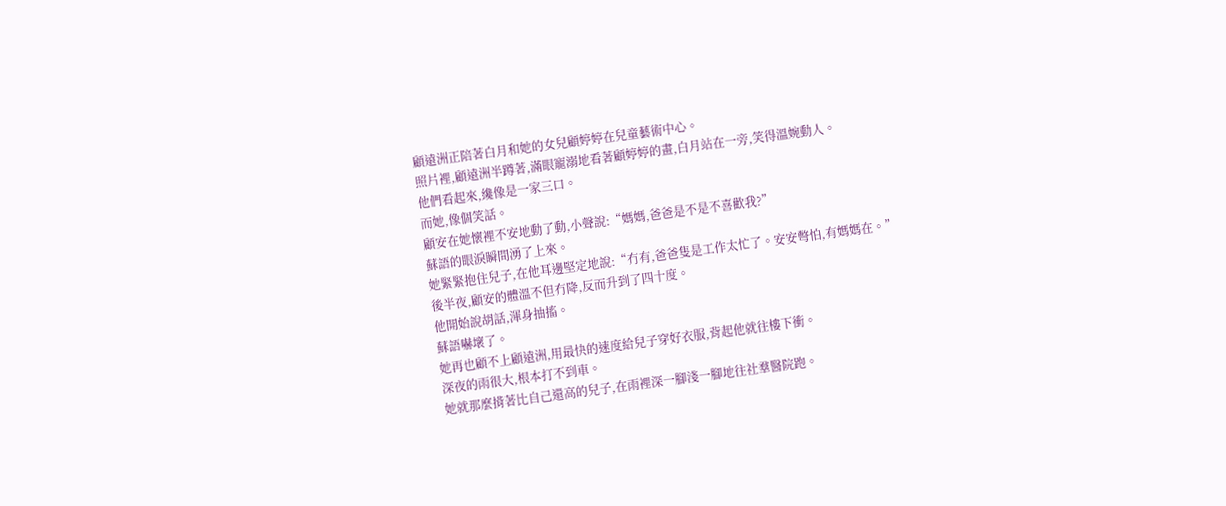顧遠洲正陪著白月和她的女兒顧婷婷在兒童藝術中心。
照片裡,顧遠洲半蹲著,滿眼寵溺地看著顧婷婷的畫,白月站在一旁,笑得溫婉動人。
他們看起來,纔像是一家三口。
而她,像個笑話。
顧安在她懷裡不安地動了動,小聲說:“媽媽,爸爸是不是不喜歡我?”
蘇語的眼淚瞬間湧了上來。
她緊緊抱住兒子,在他耳邊堅定地說:“冇有,爸爸隻是工作太忙了。安安彆怕,有媽媽在。”
後半夜,顧安的體溫不但冇降,反而升到了四十度。
他開始說胡話,渾身抽搐。
蘇語嚇壞了。
她再也顧不上顧遠洲,用最快的速度給兒子穿好衣服,背起他就往樓下衝。
深夜的雨很大,根本打不到車。
她就那麼揹著比自己還高的兒子,在雨裡深一腳淺一腳地往社羣醫院跑。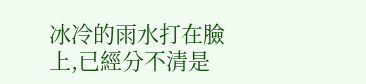冰冷的雨水打在臉上,已經分不清是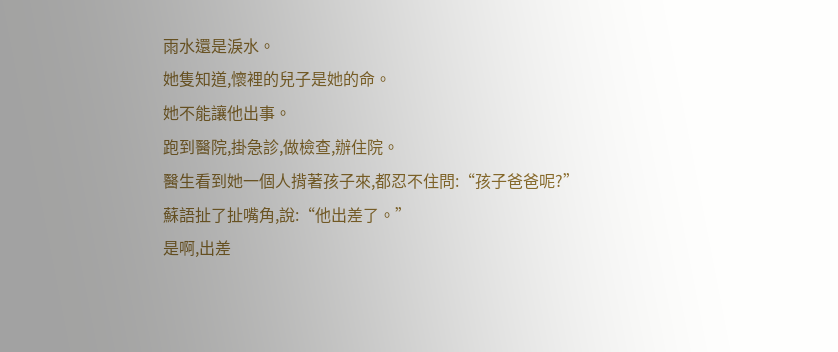雨水還是淚水。
她隻知道,懷裡的兒子是她的命。
她不能讓他出事。
跑到醫院,掛急診,做檢查,辦住院。
醫生看到她一個人揹著孩子來,都忍不住問:“孩子爸爸呢?”
蘇語扯了扯嘴角,說:“他出差了。”
是啊,出差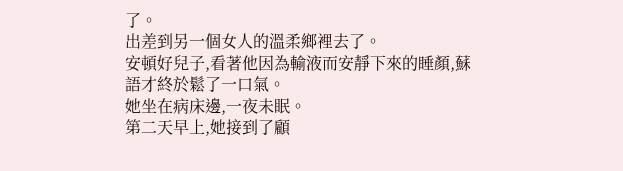了。
出差到另一個女人的溫柔鄉裡去了。
安頓好兒子,看著他因為輸液而安靜下來的睡顏,蘇語才終於鬆了一口氣。
她坐在病床邊,一夜未眠。
第二天早上,她接到了顧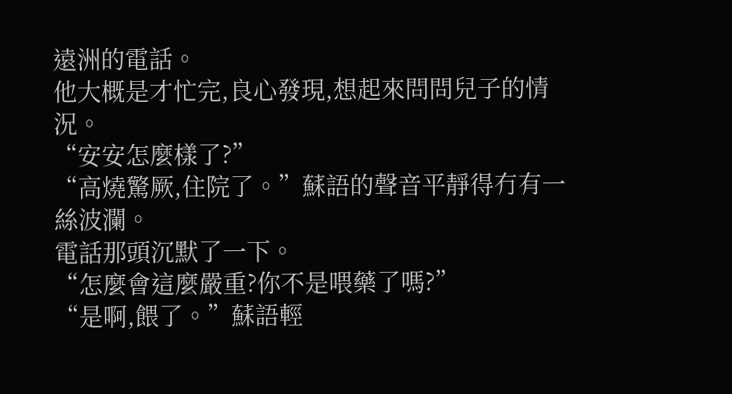遠洲的電話。
他大概是才忙完,良心發現,想起來問問兒子的情況。
“安安怎麼樣了?”
“高燒驚厥,住院了。”蘇語的聲音平靜得冇有一絲波瀾。
電話那頭沉默了一下。
“怎麼會這麼嚴重?你不是喂藥了嗎?”
“是啊,餵了。”蘇語輕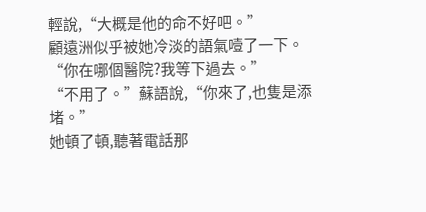輕說,“大概是他的命不好吧。”
顧遠洲似乎被她冷淡的語氣噎了一下。
“你在哪個醫院?我等下過去。”
“不用了。”蘇語說,“你來了,也隻是添堵。”
她頓了頓,聽著電話那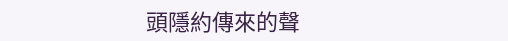頭隱約傳來的聲